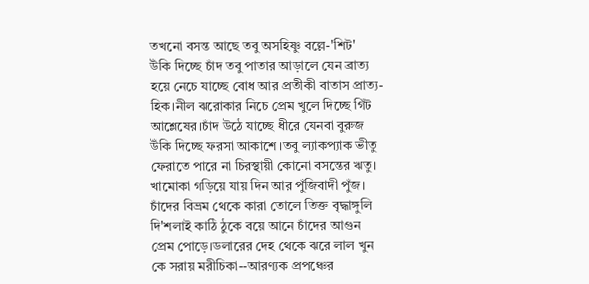তখনো বসন্ত আছে তবু অসহিষ্ণু বল্লে-'শিট'
উঁকি দিচ্ছে চাঁদ তবু পাতার আড়ালে যেন ব্রাত্য
হয়ে নেচে যাচ্ছে বোধ আর প্রতীকী বাতাস প্রাত্য-
হিক।নীল ঝরোকার নিচে প্রেম খুলে দিচ্ছে গিঁট
আশ্লেষের।চাঁদ উঠে যাচ্ছে ধীরে যেনবা বুরুজ
উঁকি দিচ্ছে ফরসা আকাশে।তবু ল্যাকপ্যাক ভীতু
ফেরাতে পারে না চিরস্থায়ী কোনো বসন্তের ঋতু।
খামোকা গড়িয়ে যায় দিন আর পুঁজিবাদী পুঁজ।
চাঁদের বিভ্রম থেকে কারা তোলে তিক্ত বৃদ্ধাঙ্গুলি
দি'শলাই কাঠি ঠুকে বয়ে আনে চাঁদের আগুন
প্রেম পোড়ে।ডলারের দেহ থেকে ঝরে লাল খুন
কে সরায় মরীচিকা--আরণ্যক প্রপঞ্চের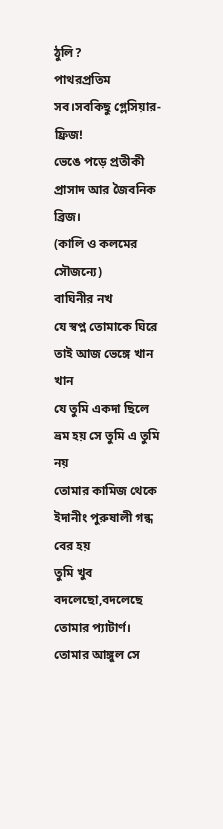ঠুলি?
পাথরপ্রতিম সব।সবকিছু গ্লেসিয়ার-ফ্রিজ!
ভেঙে পড়ে প্রতীকী প্রাসাদ আর জৈবনিক ব্রিজ।
(কালি ও কলমের সৌজন্যে)
বাঘিনীর নখ
যে স্বপ্ন তোমাকে ঘিরে তাই আজ ভেঙ্গে খান খান
যে তুমি একদা ছিলে ভ্রম হয় সে তুমি এ তুমি নয়
তোমার কামিজ থেকে ইদানীং পুরুষালী গন্ধ বের হয়
তুমি খুব বদলেছো,বদলেছে তোমার প্যাটার্ণ।
তোমার আঙ্গুল সে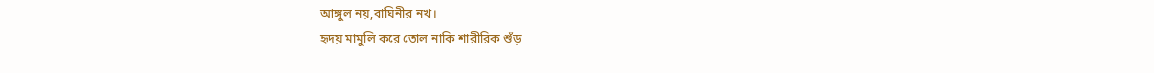আঙ্গুল নয়,বাঘিনীর নখ।
হৃদয় মামুলি করে তোল নাকি শারীরিক শুঁড়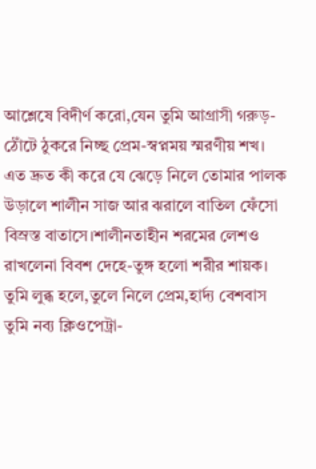আশ্লেষে বিদীর্ণ করো,যেন তুমি আগ্রাসী গরুড়-
ঠোঁটে ঠুকরে নিচ্ছ প্রেম-স্বপ্নময় স্মরণীয় শখ।
এত দ্রুত কী করে যে ঝেড়ে নিলে তোমার পালক
উড়ালে শালীন সাজ আর ঝরালে বাতিল ফেঁসো
বিস্রস্ত বাতাসে।শালীনতাহীন শরমের লেশও
রাখলেনা বিবশ দেহে-তুঙ্গ হলো শরীর শায়ক।
তুমি লুব্ধ হলে,তুলে নিলে প্রেম,হার্দ্য বেশবাস
তুমি নব্য ক্লিওপেট্রা-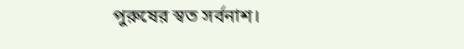পুরুষের স্বত সর্বনাশ।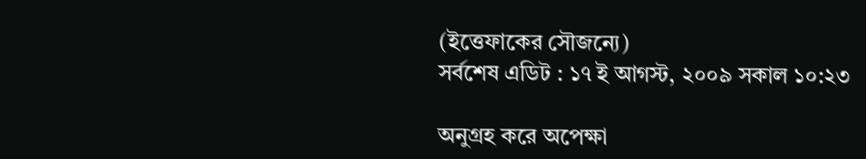(ইত্তেফাকের সৌজন্যে)
সর্বশেষ এডিট : ১৭ ই আগস্ট, ২০০৯ সকাল ১০:২৩

অনুগ্রহ করে অপেক্ষা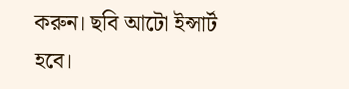করুন। ছবি আটো ইন্সার্ট হবে।